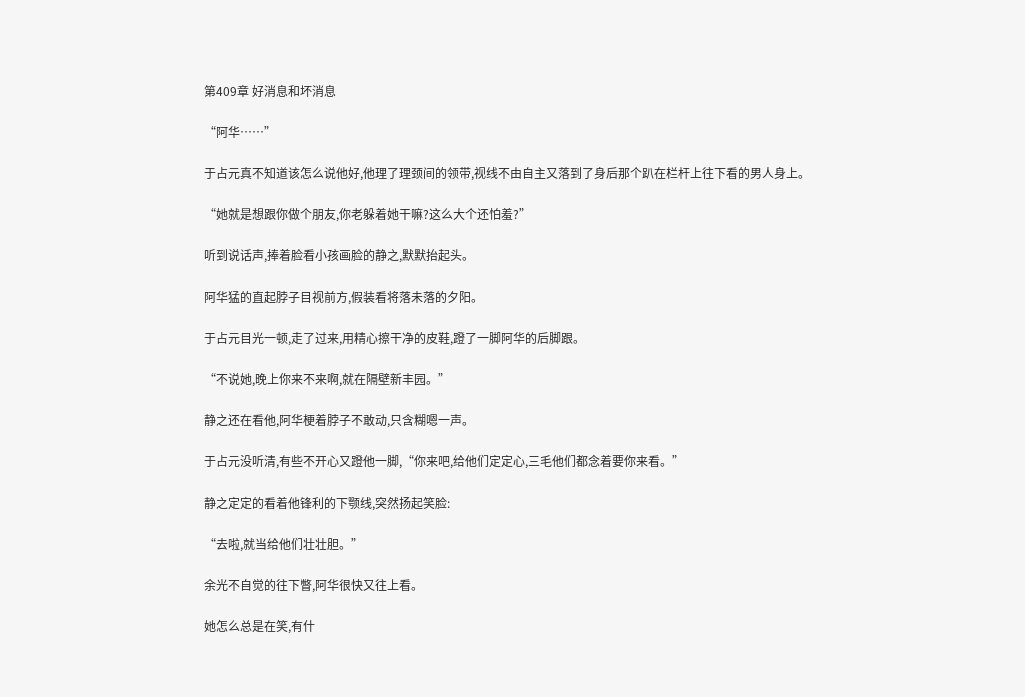第409章 好消息和坏消息

“阿华……”

于占元真不知道该怎么说他好,他理了理颈间的领带,视线不由自主又落到了身后那个趴在栏杆上往下看的男人身上。

“她就是想跟你做个朋友,你老躲着她干嘛?这么大个还怕羞?”

听到说话声,捧着脸看小孩画脸的静之,默默抬起头。

阿华猛的直起脖子目视前方,假装看将落未落的夕阳。

于占元目光一顿,走了过来,用精心擦干净的皮鞋,蹬了一脚阿华的后脚跟。

“不说她,晚上你来不来啊,就在隔壁新丰园。”

静之还在看他,阿华梗着脖子不敢动,只含糊嗯一声。

于占元没听清,有些不开心又蹬他一脚,“你来吧,给他们定定心,三毛他们都念着要你来看。”

静之定定的看着他锋利的下颚线,突然扬起笑脸:

“去啦,就当给他们壮壮胆。”

余光不自觉的往下瞥,阿华很快又往上看。

她怎么总是在笑,有什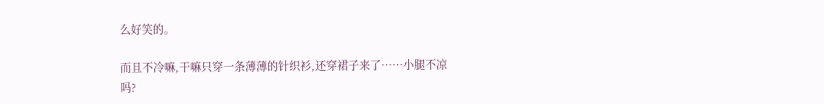么好笑的。

而且不冷嘛,干嘛只穿一条薄薄的针织衫,还穿裙子来了……小腿不凉吗?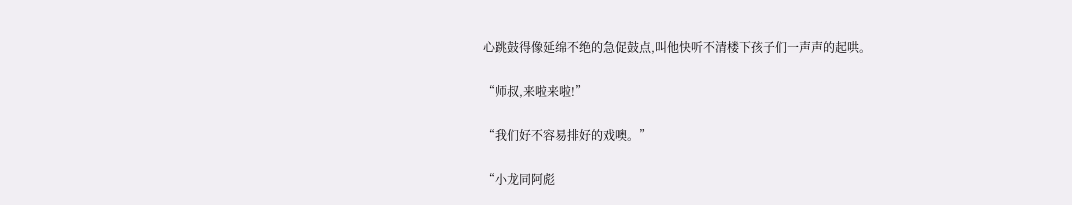心跳鼓得像延绵不绝的急促鼓点,叫他快听不清楼下孩子们一声声的起哄。

“师叔,来啦来啦!”

“我们好不容易排好的戏噢。”

“小龙同阿彪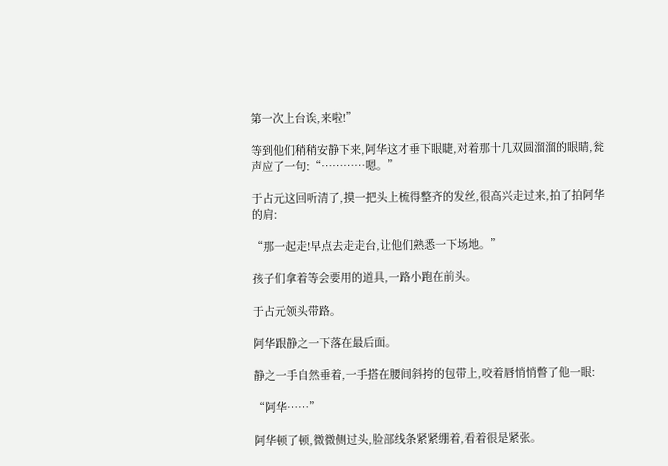第一次上台诶,来啦!”

等到他们稍稍安静下来,阿华这才垂下眼睫,对着那十几双圆溜溜的眼睛,瓮声应了一句:“…………嗯。”

于占元这回听清了,摸一把头上梳得整齐的发丝,很高兴走过来,拍了拍阿华的肩:

“那一起走!早点去走走台,让他们熟悉一下场地。”

孩子们拿着等会要用的道具,一路小跑在前头。

于占元领头带路。

阿华跟静之一下落在最后面。

静之一手自然垂着,一手搭在腰间斜挎的包带上,咬着唇悄悄瞥了他一眼:

“阿华……”

阿华顿了顿,微微侧过头,脸部线条紧紧绷着,看着很是紧张。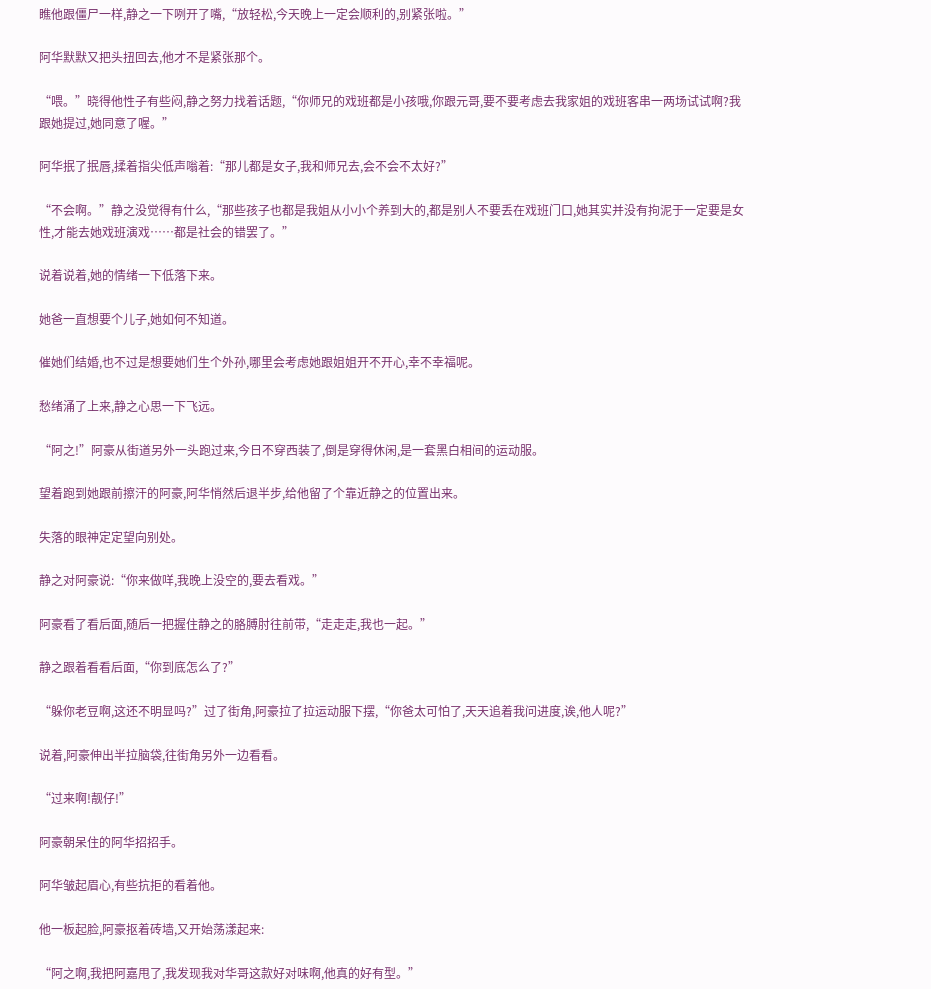瞧他跟僵尸一样,静之一下咧开了嘴,“放轻松,今天晚上一定会顺利的,别紧张啦。”

阿华默默又把头扭回去,他才不是紧张那个。

“喂。”晓得他性子有些闷,静之努力找着话题,“你师兄的戏班都是小孩哦,你跟元哥,要不要考虑去我家姐的戏班客串一两场试试啊?我跟她提过,她同意了喔。”

阿华抿了抿唇,揉着指尖低声嗡着:“那儿都是女子,我和师兄去,会不会不太好?”

“不会啊。”静之没觉得有什么,“那些孩子也都是我姐从小小个养到大的,都是别人不要丢在戏班门口,她其实并没有拘泥于一定要是女性,才能去她戏班演戏……都是社会的错罢了。”

说着说着,她的情绪一下低落下来。

她爸一直想要个儿子,她如何不知道。

催她们结婚,也不过是想要她们生个外孙,哪里会考虑她跟姐姐开不开心,幸不幸福呢。

愁绪涌了上来,静之心思一下飞远。

“阿之!”阿豪从街道另外一头跑过来,今日不穿西装了,倒是穿得休闲,是一套黑白相间的运动服。

望着跑到她跟前擦汗的阿豪,阿华悄然后退半步,给他留了个靠近静之的位置出来。

失落的眼神定定望向别处。

静之对阿豪说:“你来做咩,我晚上没空的,要去看戏。”

阿豪看了看后面,随后一把握住静之的胳膊肘往前带,“走走走,我也一起。”

静之跟着看看后面,“你到底怎么了?”

“躲你老豆啊,这还不明显吗?”过了街角,阿豪拉了拉运动服下摆,“你爸太可怕了,天天追着我问进度,诶,他人呢?”

说着,阿豪伸出半拉脑袋,往街角另外一边看看。

“过来啊!靓仔!”

阿豪朝呆住的阿华招招手。

阿华皱起眉心,有些抗拒的看着他。

他一板起脸,阿豪抠着砖墙,又开始荡漾起来:

“阿之啊,我把阿嘉甩了,我发现我对华哥这款好对味啊,他真的好有型。”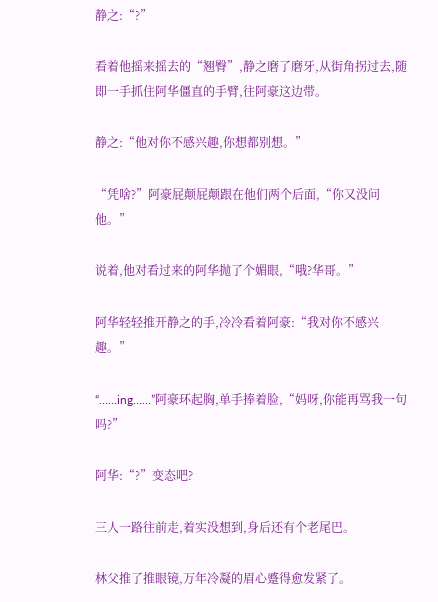静之:“?”

看着他摇来摇去的“翘臀”,静之磨了磨牙,从街角拐过去,随即一手抓住阿华僵直的手臂,往阿豪这边带。

静之:“他对你不感兴趣,你想都别想。”

“凭啥?”阿豪屁颠屁颠跟在他们两个后面,“你又没问他。”

说着,他对看过来的阿华抛了个媚眼,“哦?华哥。”

阿华轻轻推开静之的手,冷冷看着阿豪:“我对你不感兴趣。”

“……ing……”阿豪环起胸,单手捧着脸,“妈呀,你能再骂我一句吗?”

阿华:“?”变态吧?

三人一路往前走,着实没想到,身后还有个老尾巴。

林父推了推眼镜,万年冷凝的眉心蹙得愈发紧了。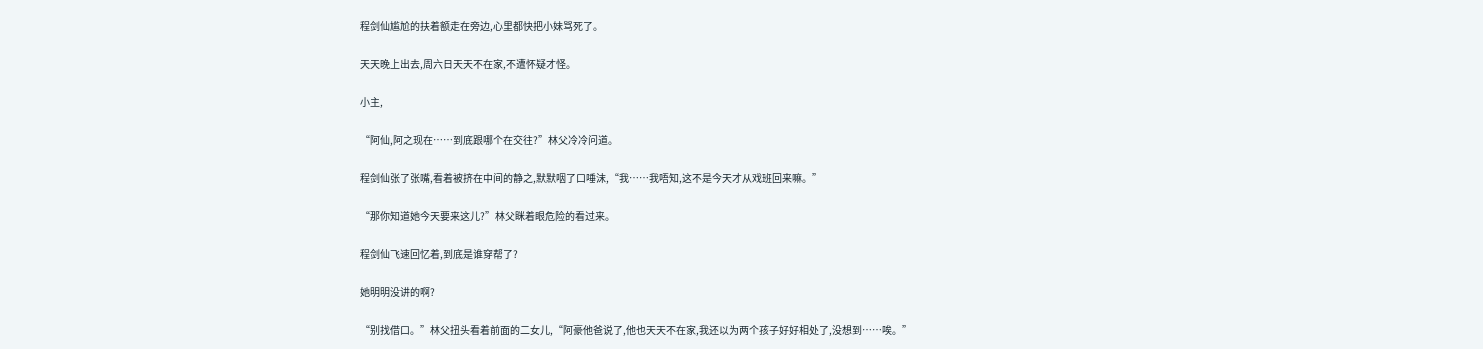程剑仙尴尬的扶着额走在旁边,心里都快把小妹骂死了。

天天晚上出去,周六日天天不在家,不遭怀疑才怪。

小主,

“阿仙,阿之现在……到底跟哪个在交往?”林父冷冷问道。

程剑仙张了张嘴,看着被挤在中间的静之,默默咽了口唾沫,“我……我唔知,这不是今天才从戏班回来嘛。”

“那你知道她今天要来这儿?”林父眯着眼危险的看过来。

程剑仙飞速回忆着,到底是谁穿帮了?

她明明没讲的啊?

“别找借口。”林父扭头看着前面的二女儿,“阿豪他爸说了,他也天天不在家,我还以为两个孩子好好相处了,没想到……唉。”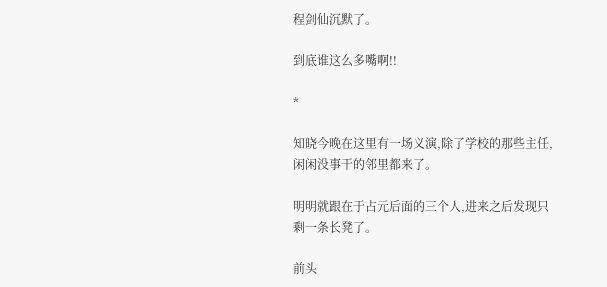程剑仙沉默了。

到底谁这么多嘴啊!!

*

知晓今晚在这里有一场义演,除了学校的那些主任,闲闲没事干的邻里都来了。

明明就跟在于占元后面的三个人,进来之后发现只剩一条长凳了。

前头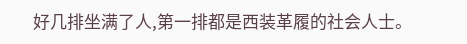好几排坐满了人,第一排都是西装革履的社会人士。